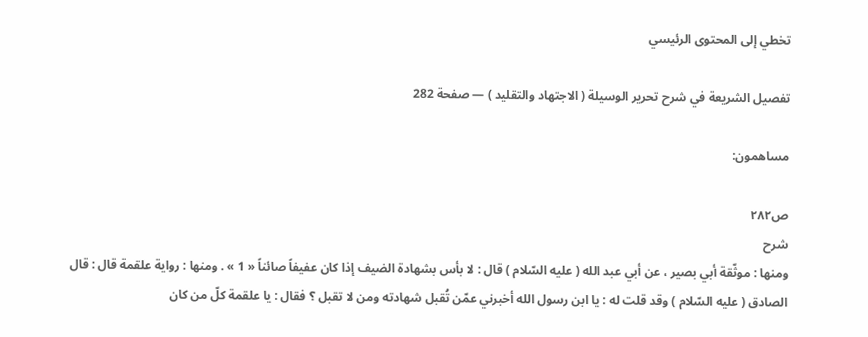تخطي إلى المحتوى الرئيسي

تفصيل الشريعة في شرح تحرير الوسيلة ( الاجتهاد والتقليد ) — صفحة 282

مساهمون:

ص٢٨٢
شرح
ومنها : موثّقة أبي بصير ، عن أبي عبد الله ( عليه السّلام ) قال : لا بأس بشهادة الضيف إذا كان عفيفاً صائناً « 1 » . ومنها : رواية علقمة قال : قال الصادق ( عليه السّلام ) وقد قلت له : يا ابن رسول الله أخبرني عمّن تُقبل شهادته ومن لا تقبل ؟ فقال : يا علقمة كلّ من كان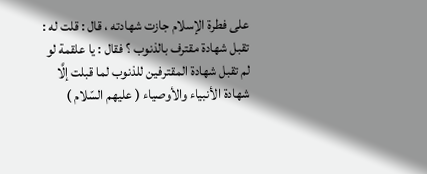على فطرة الإسلام جازت شهادته ، قال : قلت له : تقبل شهادة مقترف بالذنوب ؟ فقال : يا علقمة لو لم تقبل شهادة المقترفين للذنوب لما قبلت إلَّا شهادة الأنبياء والأوصياء ( عليهم السّلام )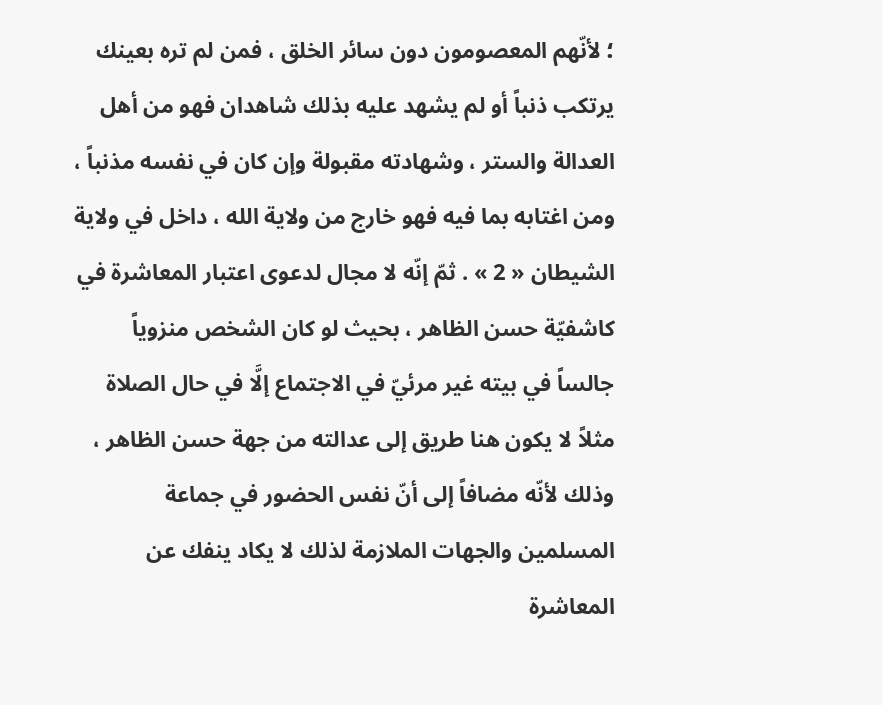؛ لأنّهم المعصومون دون سائر الخلق ، فمن لم تره بعينك يرتكب ذنباً أو لم يشهد عليه بذلك شاهدان فهو من أهل العدالة والستر ، وشهادته مقبولة وإن كان في نفسه مذنباً ، ومن اغتابه بما فيه فهو خارج من ولاية الله ، داخل في ولاية الشيطان « 2 » . ثمّ إنّه لا مجال لدعوى اعتبار المعاشرة في كاشفيّة حسن الظاهر ، بحيث لو كان الشخص منزوياً جالساً في بيته غير مرئيّ في الاجتماع إلَّا في حال الصلاة مثلاً لا يكون هنا طريق إلى عدالته من جهة حسن الظاهر ، وذلك لأنّه مضافاً إلى أنّ نفس الحضور في جماعة المسلمين والجهات الملازمة لذلك لا يكاد ينفك عن المعاشرة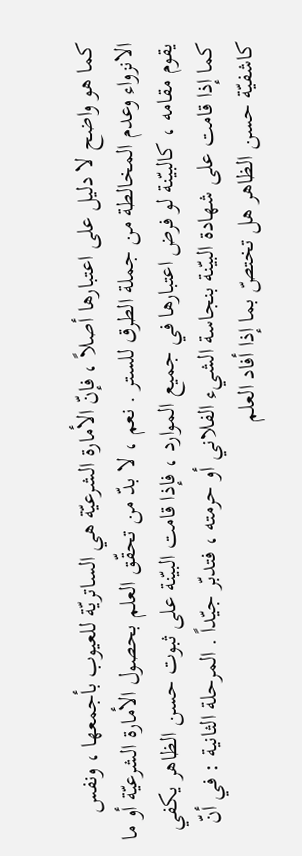كما هو واضح لا دليل على اعتبارها أصلاً ، فإنّ الأمارة الشرعيّة هي الساتريّة للعيوب بأجمعها ، ونفس الانزواء وعدم المخالطة من جملة الطرق للستر . نعم ، لا بدّ من تحقّق العلم بحصول الأمارة الشرعيّة أو ما يقوم مقامه ، كالبيّنة لو فرض اعتبارها في جميع الموارد ، فإذا قامت البيّنة على ثبوت حسن الظاهر يكفي كما إذا قامت على شهادة البيّنة بنجاسة الشيء الفلاني أو حرمته ، فتدبّر جيّداً . المرحلة الثانية : في أنّ كاشفيّة حسن الظاهر هل تختصّ بما إذا أفاد العلم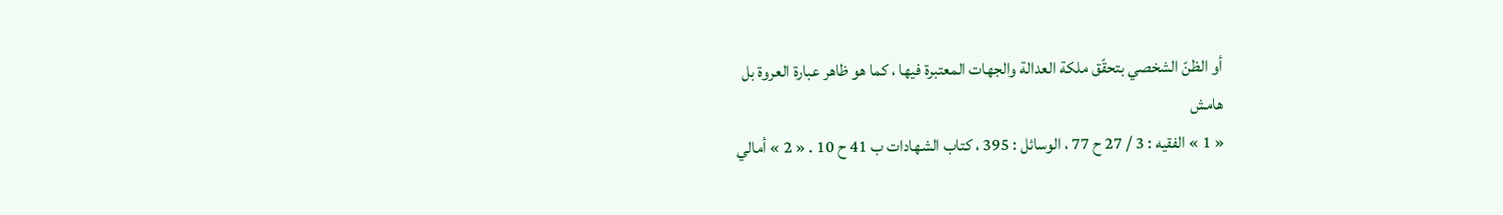أو الظنّ الشخصي بتحقّق ملكة العدالة والجهات المعتبرة فيها ، كما هو ظاهر عبارة العروة بل
هامش
« 1 » الفقيه : 3 / 27 ح 77 ، الوسائل : 395 ، كتاب الشهادات ب 41 ح 10 . « 2 » أمالي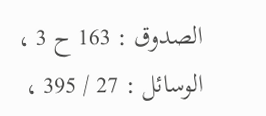الصدوق : 163 ح 3 ، الوسائل : 27 / 395 ،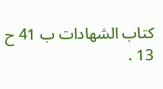كتاب الشهادات ب 41 ح 13 .